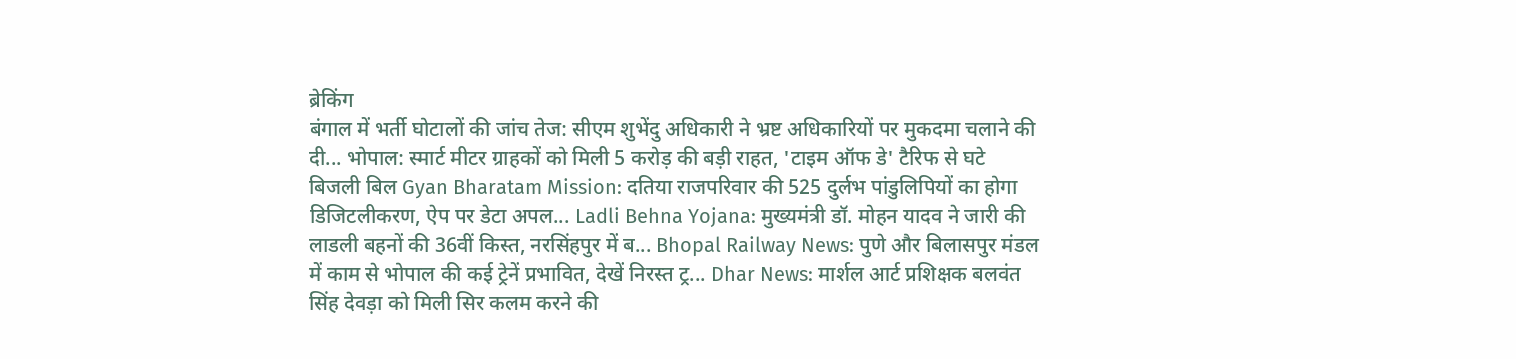ब्रेकिंग
बंगाल में भर्ती घोटालों की जांच तेज: सीएम शुभेंदु अधिकारी ने भ्रष्ट अधिकारियों पर मुकदमा चलाने की दी... भोपाल: स्मार्ट मीटर ग्राहकों को मिली 5 करोड़ की बड़ी राहत, 'टाइम ऑफ डे' टैरिफ से घटे बिजली बिल Gyan Bharatam Mission: दतिया राजपरिवार की 525 दुर्लभ पांडुलिपियों का होगा डिजिटलीकरण, ऐप पर डेटा अपल... Ladli Behna Yojana: मुख्यमंत्री डॉ. मोहन यादव ने जारी की लाडली बहनों की 36वीं किस्त, नरसिंहपुर में ब... Bhopal Railway News: पुणे और बिलासपुर मंडल में काम से भोपाल की कई ट्रेनें प्रभावित, देखें निरस्त ट्र... Dhar News: मार्शल आर्ट प्रशिक्षक बलवंत सिंह देवड़ा को मिली सिर कलम करने की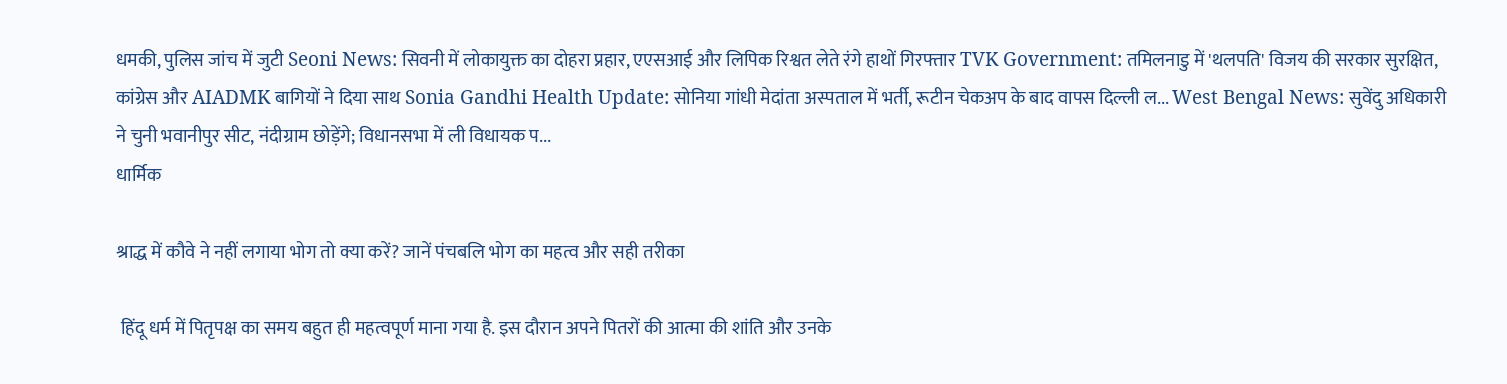धमकी, पुलिस जांच में जुटी Seoni News: सिवनी में लोकायुक्त का दोहरा प्रहार, एएसआई और लिपिक रिश्वत लेते रंगे हाथों गिरफ्तार TVK Government: तमिलनाडु में 'थलपति' विजय की सरकार सुरक्षित, कांग्रेस और AIADMK बागियों ने दिया साथ Sonia Gandhi Health Update: सोनिया गांधी मेदांता अस्पताल में भर्ती, रूटीन चेकअप के बाद वापस दिल्ली ल... West Bengal News: सुवेंदु अधिकारी ने चुनी भवानीपुर सीट, नंदीग्राम छोड़ेंगे; विधानसभा में ली विधायक प...
धार्मिक

श्राद्ध में कौवे ने नहीं लगाया भोग तो क्या करें? जानें पंचबलि भोग का महत्व और सही तरीका

 हिंदू धर्म में पितृपक्ष का समय बहुत ही महत्वपूर्ण माना गया है. इस दौरान अपने पितरों की आत्मा की शांति और उनके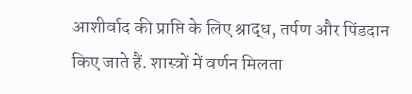आशीर्वाद की प्राप्ति के लिए श्राद्ध, तर्पण और पिंडदान किए जाते हैं. शास्त्रों में वर्णन मिलता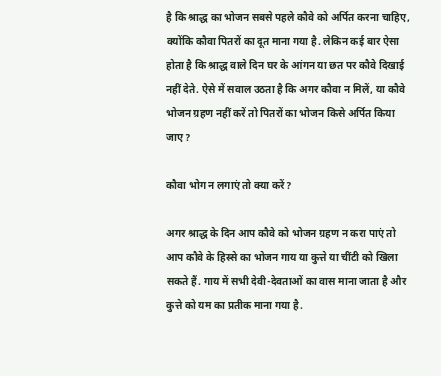है कि श्राद्ध का भोजन सबसे पहले कौवे को अर्पित करना चाहिए, क्योंकि कौवा पितरों का दूत माना गया है. लेकिन कई बार ऐसा होता है कि श्राद्ध वाले दिन घर के आंगन या छत पर कौवे दिखाई नहीं देते. ऐसे में सवाल उठता है कि अगर कौवा न मिलें, या कौवे भोजन ग्रहण नहीं करें तो पितरों का भोजन किसे अर्पित किया जाए?

कौवा भोग न लगाएं तो क्या करें?

अगर श्राद्ध के दिन आप कौवे को भोजन ग्रहण न करा पाएं तो आप कौवे के हिस्से का भोजन गाय या कुत्ते या चींटी को खिला सकते हैं. गाय में सभी देवी-देवताओं का वास माना जाता है और कुत्ते को यम का प्रतीक माना गया है.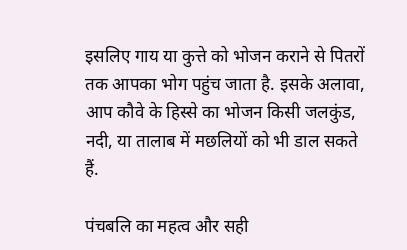इसलिए गाय या कुत्ते को भोजन कराने से पितरों तक आपका भोग पहुंच जाता है. इसके अलावा, आप कौवे के हिस्से का भोजन किसी जलकुंड, नदी, या तालाब में मछलियों को भी डाल सकते हैं.

पंचबलि का महत्व और सही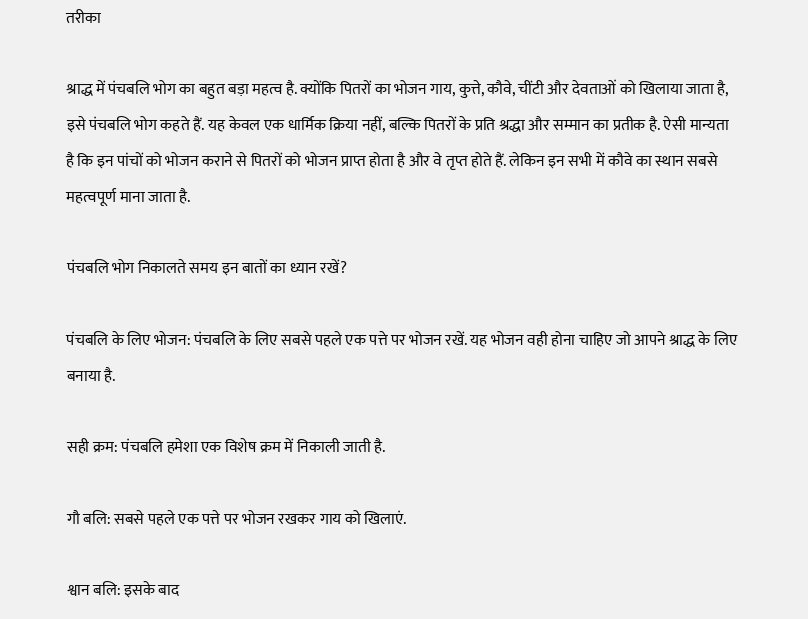तरीका

श्राद्ध में पंचबलि भोग का बहुत बड़ा महत्व है. क्योंकि पितरों का भोजन गाय, कुत्ते, कौवे, चींटी और देवताओं को खिलाया जाता है, इसे पंचबलि भोग कहते हैं. यह केवल एक धार्मिक क्रिया नहीं, बल्कि पितरों के प्रति श्रद्धा और सम्मान का प्रतीक है. ऐसी मान्यता है कि इन पांचों को भोजन कराने से पितरों को भोजन प्राप्त होता है और वे तृप्त होते हैं. लेकिन इन सभी में कौवे का स्थान सबसे महत्वपूर्ण माना जाता है.

पंचबलि भोग निकालते समय इन बातों का ध्यान रखें?

पंचबलि के लिए भोजन: पंचबलि के लिए सबसे पहले एक पत्ते पर भोजन रखें. यह भोजन वही होना चाहिए जो आपने श्राद्ध के लिए बनाया है.

सही क्रम: पंचबलि हमेशा एक विशेष क्रम में निकाली जाती है.

गौ बलि: सबसे पहले एक पत्ते पर भोजन रखकर गाय को खिलाएं.

श्वान बलि: इसके बाद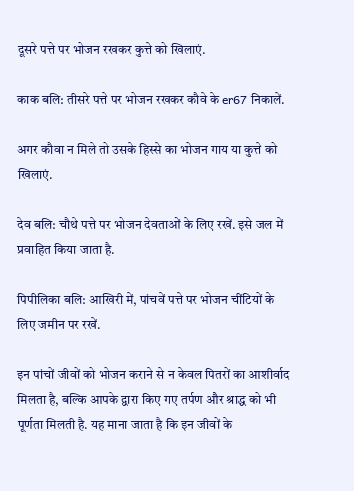दूसरे पत्ते पर भोजन रखकर कुत्ते को खिलाएं.

काक बलि: तीसरे पत्ते पर भोजन रखकर कौवे के er67 निकालें.

अगर कौवा न मिले तो उसके हिस्से का भोजन गाय या कुत्ते को खिलाएं.

देव बलि: चौथे पत्ते पर भोजन देवताओं के लिए रखें. इसे जल में प्रवाहित किया जाता है.

पिपीलिका बलि: आखिरी में, पांचवें पत्ते पर भोजन चींटियों के लिए जमीन पर रखें.

इन पांचों जीवों को भोजन कराने से न केवल पितरों का आशीर्वाद मिलता है, बल्कि आपके द्वारा किए गए तर्पण और श्राद्ध को भी पूर्णता मिलती है. यह माना जाता है कि इन जीवों के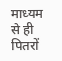माध्यम से ही पितरों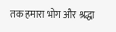तक हमारा भोग और श्रद्धा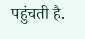पहुंचती है.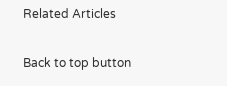Related Articles

Back to top button